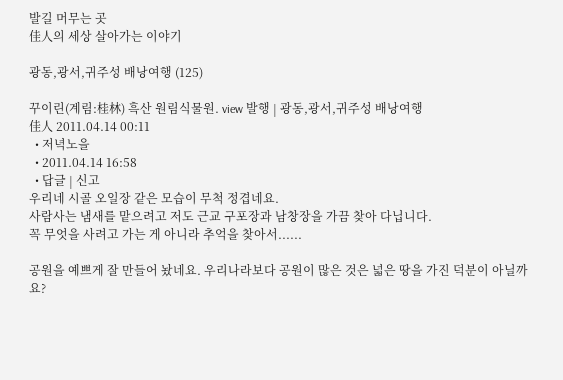발길 머무는 곳
佳人의 세상 살아가는 이야기

광동,광서,귀주성 배낭여행 (125)

꾸이린(계림:桂林) 흑산 원림식물원. view 발행 | 광동,광서,귀주성 배낭여행
佳人 2011.04.14 00:11
  • 저녁노을
  • 2011.04.14 16:58
  • 답글 | 신고
우리네 시골 오일장 같은 모습이 무척 정겹네요.
사람사는 냄새를 맡으려고 저도 근교 구포장과 남창장을 가끔 찾아 다닙니다.
꼭 무엇을 사려고 가는 게 아니라 추억을 찾아서......

공원을 예쁘게 잘 만들어 놨네요. 우리나라보다 공원이 많은 것은 넓은 땅을 가진 덕분이 아닐까요?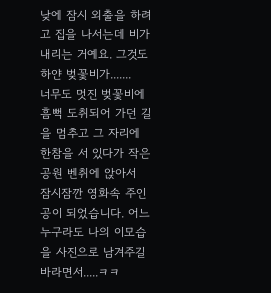낮에 잠시 외출을 하려고 집을 나서는데 비가 내리는 거예요. 그것도 하얀 벚꽃비가.......
너무도 멋진 벚꽃비에 흠뻑 도취되어 가던 길을 멈추고 그 자리에 한참을 서 있다가 작은공원 벤취에 앉아서
잠시잠깐 영화속 주인공이 되었습니다. 어느누구라도 나의 이모습을 사진으로 남겨주길 바라면서.....ㅋㅋ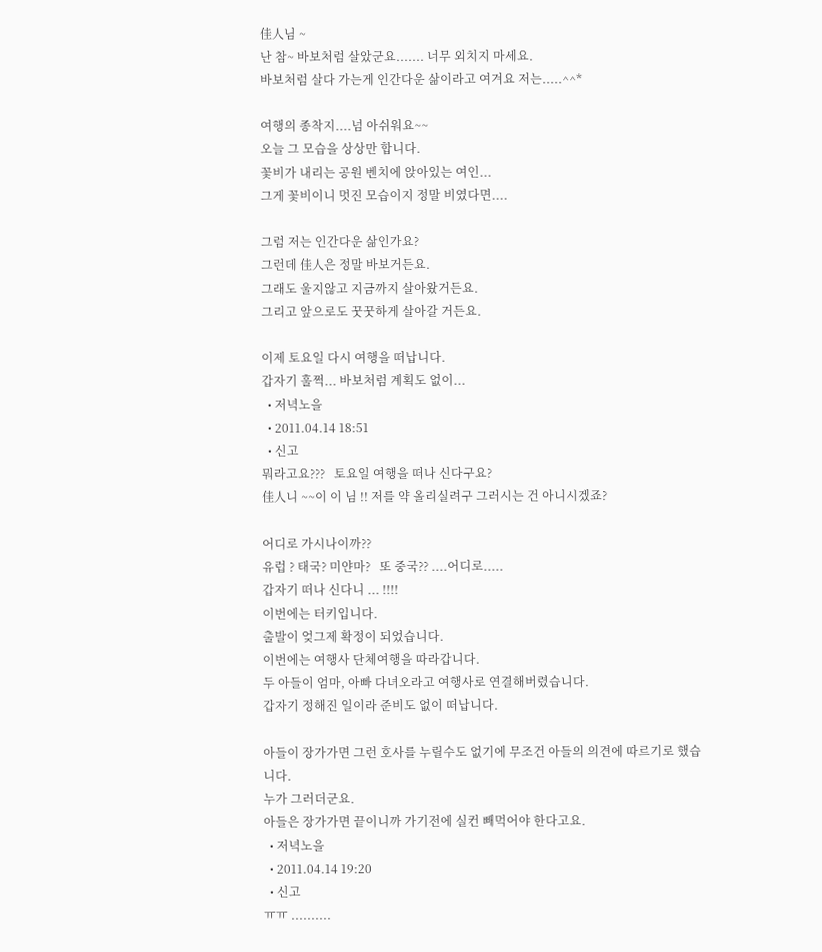佳人님 ~
난 참~ 바보처럼 살았군요....... 너무 외치지 마세요.
바보처럼 살다 가는게 인간다운 삶이라고 여겨요 저는.....^^*

여행의 종착지....넘 아쉬워요~~
오늘 그 모습을 상상만 합니다.
꽃비가 내리는 공원 벤치에 앉아있는 여인...
그게 꽃비이니 멋진 모습이지 정말 비였다면....

그럼 저는 인간다운 삶인가요?
그런데 佳人은 정말 바보거든요.
그래도 울지않고 지금까지 살아왔거든요.
그리고 앞으로도 꿋꿋하게 살아갈 거든요.

이제 토요일 다시 여행을 떠납니다.
갑자기 훌쩍... 바보처럼 계획도 없이...
  • 저녁노을
  • 2011.04.14 18:51
  • 신고
뭐라고요???   토요일 여행을 떠나 신다구요?
佳人니 ~~이 이 님 !! 저를 약 올리실려구 그러시는 건 아니시겠죠?

어디로 가시나이까??
유럽 ? 태국? 미얀마?   또 중국?? ....어디로.....
갑자기 떠나 신다니 ... !!!!
이번에는 터키입니다.
출발이 엊그제 확정이 되었습니다.
이번에는 여행사 단체여행을 따라갑니다.
두 아들이 엄마, 아빠 다녀오라고 여행사로 연결해버렸습니다.
갑자기 정해진 일이라 준비도 없이 떠납니다.

아들이 장가가면 그런 호사를 누릴수도 없기에 무조건 아들의 의견에 따르기로 했습니다.
누가 그러더군요.
아들은 장가가면 끝이니까 가기전에 실컨 빼먹어야 한다고요.
  • 저녁노을
  • 2011.04.14 19:20
  • 신고
ㅠㅠ ..........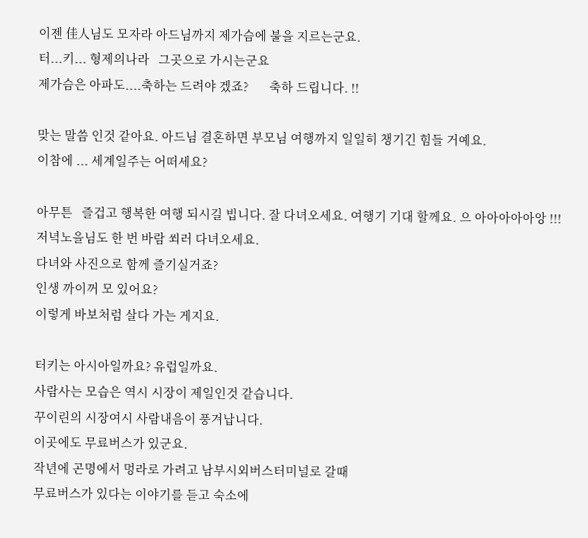이젠 佳人님도 모자라 아드님까지 제가슴에 불을 지르는군요.
터...키... 형제의나라   그곳으로 가시는군요
제가슴은 아파도....축하는 드려야 겠죠?       축하 드립니다. !!

맞는 말씀 인것 같아요. 아드님 결혼하면 부모님 여행까지 일일히 챙기긴 힘들 거예요.
이참에 ... 세계일주는 어떠세요?

아무튼   즐겁고 행복한 여행 되시길 빕니다. 잘 다녀오세요. 여행기 기대 할께요. 으 아아아아아앙 !!!
저녁노을님도 한 번 바람 쐬러 다녀오세요.
다녀와 사진으로 함께 즐기실거죠?
인생 까이꺼 모 있어요?
이렇게 바보처럼 살다 가는 게지요.

터키는 아시아일까요? 유럽일까요.
사람사는 모습은 역시 시장이 제일인것 같습니다.
꾸이린의 시장여시 사람내음이 풍겨납니다.
이곳에도 무료버스가 있군요.
작년에 곤명에서 멍라로 가려고 남부시외버스터미널로 갈때
무료버스가 있다는 이야기를 듣고 숙소에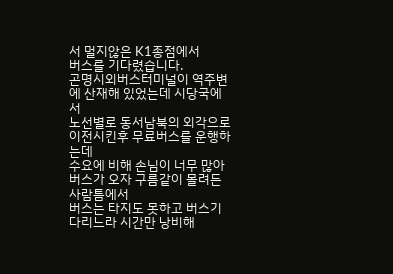서 멀지않은 K1종점에서
버스를 기다렸습니다.
곤명시외버스터미널이 역주변에 산재해 있었는데 시당국에서
노선별로 동서남북의 외각으로 이전시킨후 무료버스를 운행하는데
수요에 비해 손님이 너무 많아 버스가 오자 구름같이 몰려든 사람틈에서
버스는 타지도 못하고 버스기다리느라 시간만 낭비해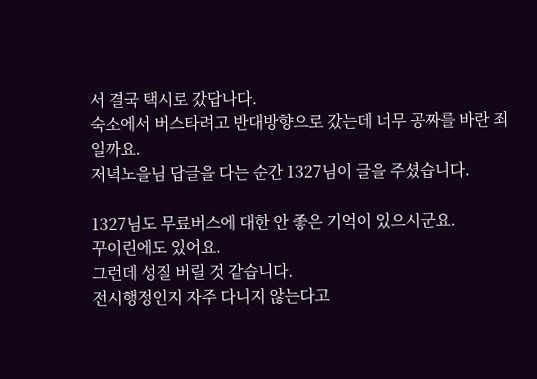서 결국 택시로 갔답나다.
숙소에서 버스타려고 반대방향으로 갔는데 너무 공짜를 바란 죄일까요.
저녁노을님 답글을 다는 순간 1327님이 글을 주셨습니다.

1327님도 무료버스에 대한 안 좋은 기억이 있으시군요.
꾸이린에도 있어요.
그런데 성질 버릴 것 같습니다.
전시행정인지 자주 다니지 않는다고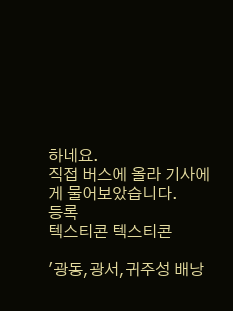하네요.
직접 버스에 올라 기사에게 물어보았습니다.
등록
텍스티콘 텍스티콘

'광동,광서,귀주성 배낭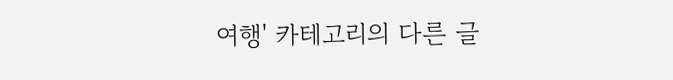여행' 카테고리의 다른 글